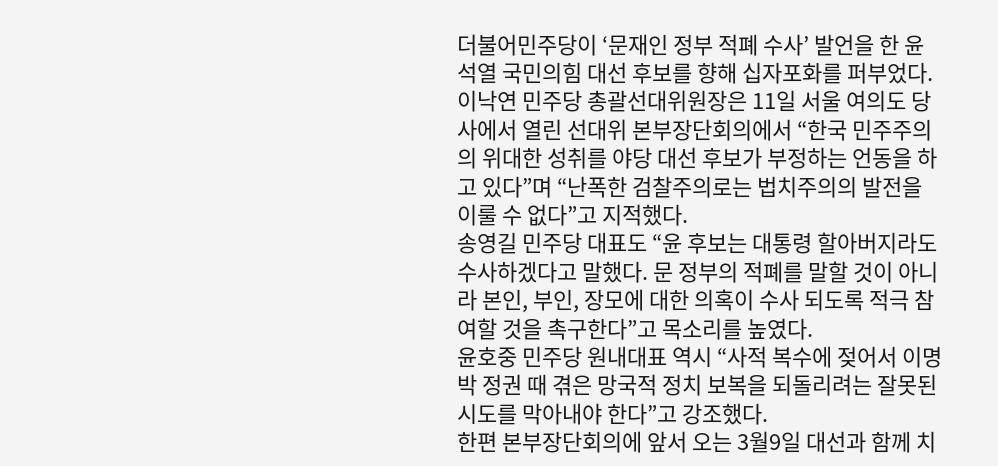더불어민주당이 ‘문재인 정부 적폐 수사’ 발언을 한 윤석열 국민의힘 대선 후보를 향해 십자포화를 퍼부었다.
이낙연 민주당 총괄선대위원장은 11일 서울 여의도 당사에서 열린 선대위 본부장단회의에서 “한국 민주주의의 위대한 성취를 야당 대선 후보가 부정하는 언동을 하고 있다”며 “난폭한 검찰주의로는 법치주의의 발전을 이룰 수 없다”고 지적했다.
송영길 민주당 대표도 “윤 후보는 대통령 할아버지라도 수사하겠다고 말했다. 문 정부의 적폐를 말할 것이 아니라 본인, 부인, 장모에 대한 의혹이 수사 되도록 적극 참여할 것을 촉구한다”고 목소리를 높였다.
윤호중 민주당 원내대표 역시 “사적 복수에 젖어서 이명박 정권 때 겪은 망국적 정치 보복을 되돌리려는 잘못된 시도를 막아내야 한다”고 강조했다.
한편 본부장단회의에 앞서 오는 3월9일 대선과 함께 치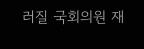러질 국회의원 재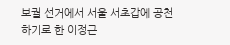보궐 선거에서 서울 서초갑에 공천하기로 한 이정근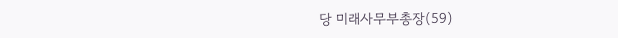당 미래사무부총장(59)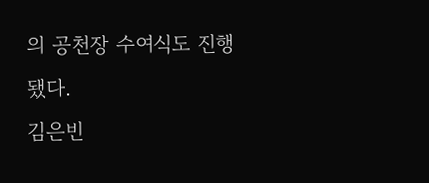의 공천장 수여식도 진행됐다.
김은빈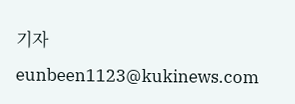기자 eunbeen1123@kukinews.com